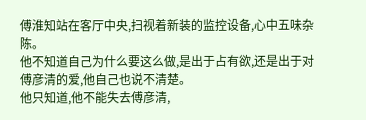傅淮知站在客厅中央,扫视着新装的监控设备,心中五味杂陈。
他不知道自己为什么要这么做,是出于占有欲,还是出于对傅彦清的爱,他自己也说不清楚。
他只知道,他不能失去傅彦清,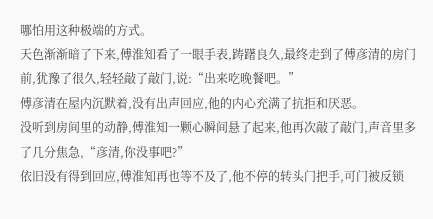哪怕用这种极端的方式。
天色渐渐暗了下来,傅淮知看了一眼手表,踌躇良久,最终走到了傅彦清的房门前,犹豫了很久,轻轻敲了敲门,说:“出来吃晚餐吧。”
傅彦清在屋内沉默着,没有出声回应,他的内心充满了抗拒和厌恶。
没听到房间里的动静,傅淮知一颗心瞬间悬了起来,他再次敲了敲门,声音里多了几分焦急,“彦清,你没事吧?”
依旧没有得到回应,傅淮知再也等不及了,他不停的转头门把手,可门被反锁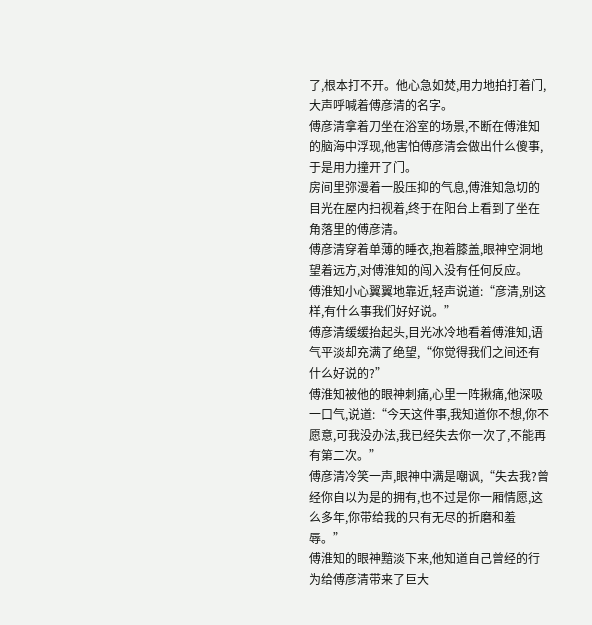了,根本打不开。他心急如焚,用力地拍打着门,大声呼喊着傅彦清的名字。
傅彦清拿着刀坐在浴室的场景,不断在傅淮知的脑海中浮现,他害怕傅彦清会做出什么傻事,于是用力撞开了门。
房间里弥漫着一股压抑的气息,傅淮知急切的目光在屋内扫视着,终于在阳台上看到了坐在角落里的傅彦清。
傅彦清穿着单薄的睡衣,抱着膝盖,眼神空洞地望着远方,对傅淮知的闯入没有任何反应。
傅淮知小心翼翼地靠近,轻声说道:“彦清,别这样,有什么事我们好好说。”
傅彦清缓缓抬起头,目光冰冷地看着傅淮知,语气平淡却充满了绝望,“你觉得我们之间还有什么好说的?”
傅淮知被他的眼神刺痛,心里一阵揪痛,他深吸一口气,说道:“今天这件事,我知道你不想,你不愿意,可我没办法,我已经失去你一次了,不能再有第二次。”
傅彦清冷笑一声,眼神中满是嘲讽,“失去我?曾经你自以为是的拥有,也不过是你一厢情愿,这么多年,你带给我的只有无尽的折磨和羞辱。”
傅淮知的眼神黯淡下来,他知道自己曾经的行为给傅彦清带来了巨大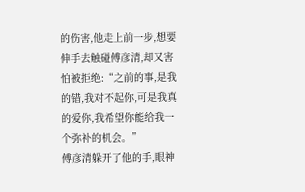的伤害,他走上前一步,想要伸手去触碰傅彦清,却又害怕被拒绝:“之前的事,是我的错,我对不起你,可是我真的爱你,我希望你能给我一个弥补的机会。”
傅彦清躲开了他的手,眼神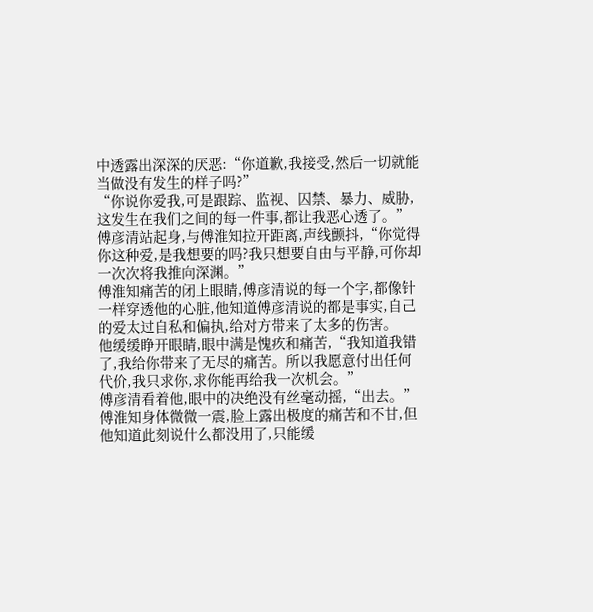中透露出深深的厌恶:“你道歉,我接受,然后一切就能当做没有发生的样子吗?”
“你说你爱我,可是跟踪、监视、囚禁、暴力、威胁,这发生在我们之间的每一件事,都让我恶心透了。”
傅彦清站起身,与傅淮知拉开距离,声线颤抖,“你觉得你这种爱,是我想要的吗?我只想要自由与平静,可你却一次次将我推向深渊。”
傅淮知痛苦的闭上眼睛,傅彦清说的每一个字,都像针一样穿透他的心脏,他知道傅彦清说的都是事实,自己的爱太过自私和偏执,给对方带来了太多的伤害。
他缓缓睁开眼睛,眼中满是愧疚和痛苦,“我知道我错了,我给你带来了无尽的痛苦。所以我愿意付出任何代价,我只求你,求你能再给我一次机会。”
傅彦清看着他,眼中的决绝没有丝毫动摇,“出去。”
傅淮知身体微微一震,脸上露出极度的痛苦和不甘,但他知道此刻说什么都没用了,只能缓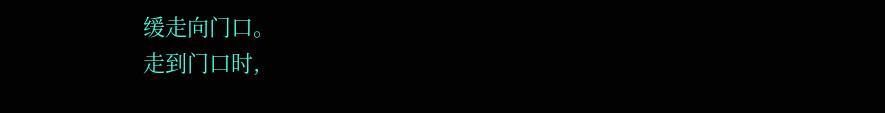缓走向门口。
走到门口时,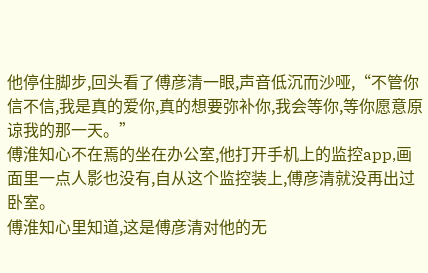他停住脚步,回头看了傅彦清一眼,声音低沉而沙哑,“不管你信不信,我是真的爱你,真的想要弥补你,我会等你,等你愿意原谅我的那一天。”
傅淮知心不在焉的坐在办公室,他打开手机上的监控app,画面里一点人影也没有,自从这个监控装上,傅彦清就没再出过卧室。
傅淮知心里知道,这是傅彦清对他的无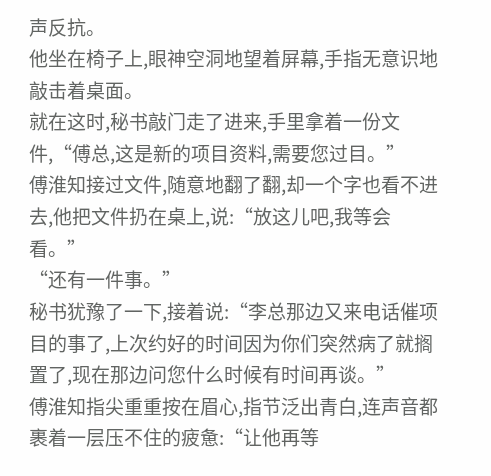声反抗。
他坐在椅子上,眼神空洞地望着屏幕,手指无意识地敲击着桌面。
就在这时,秘书敲门走了进来,手里拿着一份文件,“傅总,这是新的项目资料,需要您过目。”
傅淮知接过文件,随意地翻了翻,却一个字也看不进去,他把文件扔在桌上,说:“放这儿吧,我等会看。”
“还有一件事。”
秘书犹豫了一下,接着说:“李总那边又来电话催项目的事了,上次约好的时间因为你们突然病了就搁置了,现在那边问您什么时候有时间再谈。”
傅淮知指尖重重按在眉心,指节泛出青白,连声音都裹着一层压不住的疲惫:“让他再等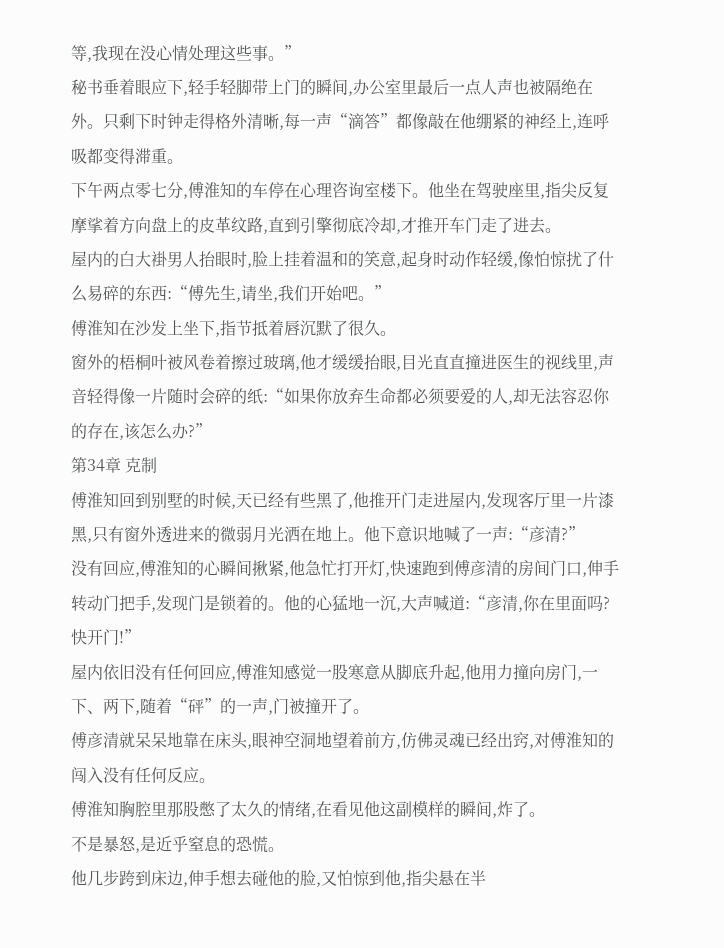等,我现在没心情处理这些事。”
秘书垂着眼应下,轻手轻脚带上门的瞬间,办公室里最后一点人声也被隔绝在外。只剩下时钟走得格外清晰,每一声“滴答”都像敲在他绷紧的神经上,连呼吸都变得滞重。
下午两点零七分,傅淮知的车停在心理咨询室楼下。他坐在驾驶座里,指尖反复摩挲着方向盘上的皮革纹路,直到引擎彻底冷却,才推开车门走了进去。
屋内的白大褂男人抬眼时,脸上挂着温和的笑意,起身时动作轻缓,像怕惊扰了什么易碎的东西:“傅先生,请坐,我们开始吧。”
傅淮知在沙发上坐下,指节抵着唇沉默了很久。
窗外的梧桐叶被风卷着擦过玻璃,他才缓缓抬眼,目光直直撞进医生的视线里,声音轻得像一片随时会碎的纸:“如果你放弃生命都必须要爱的人,却无法容忍你的存在,该怎么办?”
第34章 克制
傅淮知回到别墅的时候,天已经有些黑了,他推开门走进屋内,发现客厅里一片漆黑,只有窗外透进来的微弱月光洒在地上。他下意识地喊了一声:“彦清?”
没有回应,傅淮知的心瞬间揪紧,他急忙打开灯,快速跑到傅彦清的房间门口,伸手转动门把手,发现门是锁着的。他的心猛地一沉,大声喊道:“彦清,你在里面吗?快开门!”
屋内依旧没有任何回应,傅淮知感觉一股寒意从脚底升起,他用力撞向房门,一下、两下,随着“砰”的一声,门被撞开了。
傅彦清就呆呆地靠在床头,眼神空洞地望着前方,仿佛灵魂已经出窍,对傅淮知的闯入没有任何反应。
傅淮知胸腔里那股憋了太久的情绪,在看见他这副模样的瞬间,炸了。
不是暴怒,是近乎窒息的恐慌。
他几步跨到床边,伸手想去碰他的脸,又怕惊到他,指尖悬在半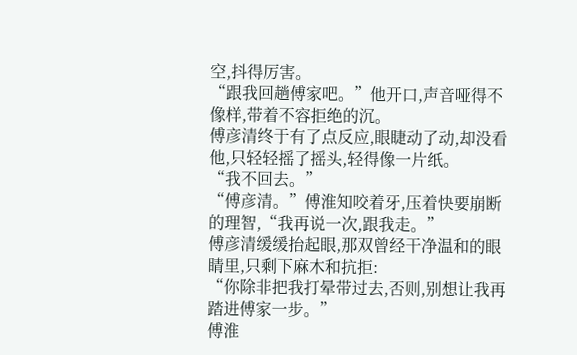空,抖得厉害。
“跟我回趟傅家吧。”他开口,声音哑得不像样,带着不容拒绝的沉。
傅彦清终于有了点反应,眼睫动了动,却没看他,只轻轻摇了摇头,轻得像一片纸。
“我不回去。”
“傅彦清。”傅淮知咬着牙,压着快要崩断的理智,“我再说一次,跟我走。”
傅彦清缓缓抬起眼,那双曾经干净温和的眼睛里,只剩下麻木和抗拒:
“你除非把我打晕带过去,否则,别想让我再踏进傅家一步。”
傅淮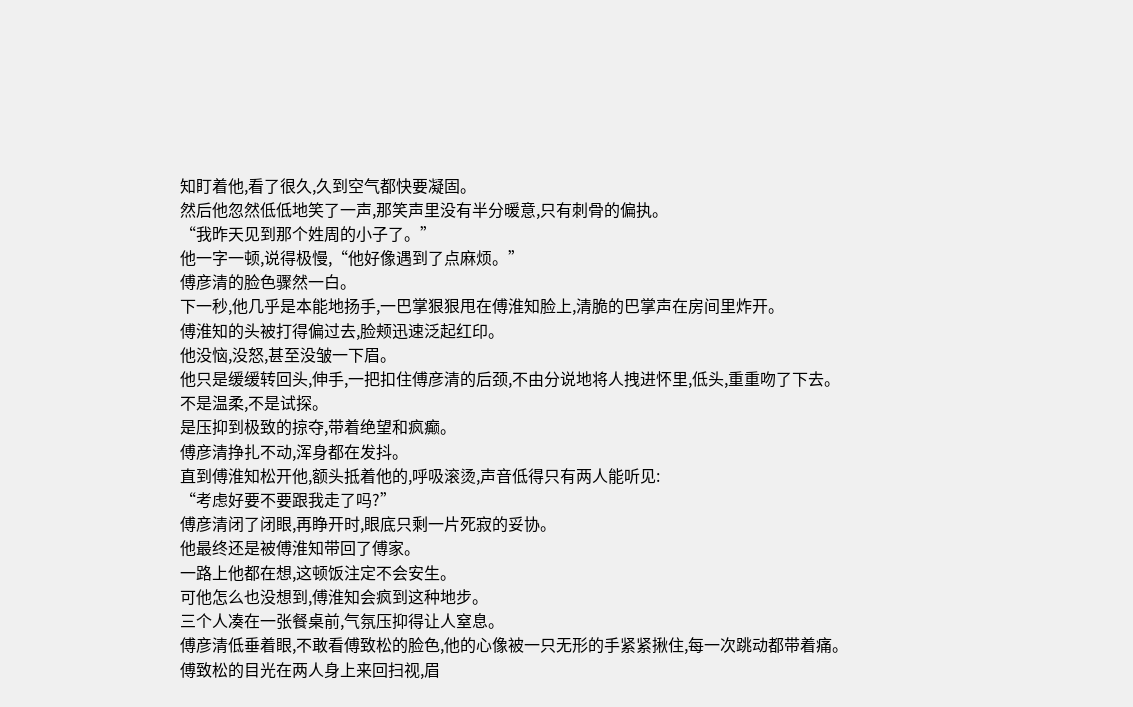知盯着他,看了很久,久到空气都快要凝固。
然后他忽然低低地笑了一声,那笑声里没有半分暖意,只有刺骨的偏执。
“我昨天见到那个姓周的小子了。”
他一字一顿,说得极慢,“他好像遇到了点麻烦。”
傅彦清的脸色骤然一白。
下一秒,他几乎是本能地扬手,一巴掌狠狠甩在傅淮知脸上,清脆的巴掌声在房间里炸开。
傅淮知的头被打得偏过去,脸颊迅速泛起红印。
他没恼,没怒,甚至没皱一下眉。
他只是缓缓转回头,伸手,一把扣住傅彦清的后颈,不由分说地将人拽进怀里,低头,重重吻了下去。
不是温柔,不是试探。
是压抑到极致的掠夺,带着绝望和疯癫。
傅彦清挣扎不动,浑身都在发抖。
直到傅淮知松开他,额头抵着他的,呼吸滚烫,声音低得只有两人能听见:
“考虑好要不要跟我走了吗?”
傅彦清闭了闭眼,再睁开时,眼底只剩一片死寂的妥协。
他最终还是被傅淮知带回了傅家。
一路上他都在想,这顿饭注定不会安生。
可他怎么也没想到,傅淮知会疯到这种地步。
三个人凑在一张餐桌前,气氛压抑得让人窒息。
傅彦清低垂着眼,不敢看傅致松的脸色,他的心像被一只无形的手紧紧揪住,每一次跳动都带着痛。
傅致松的目光在两人身上来回扫视,眉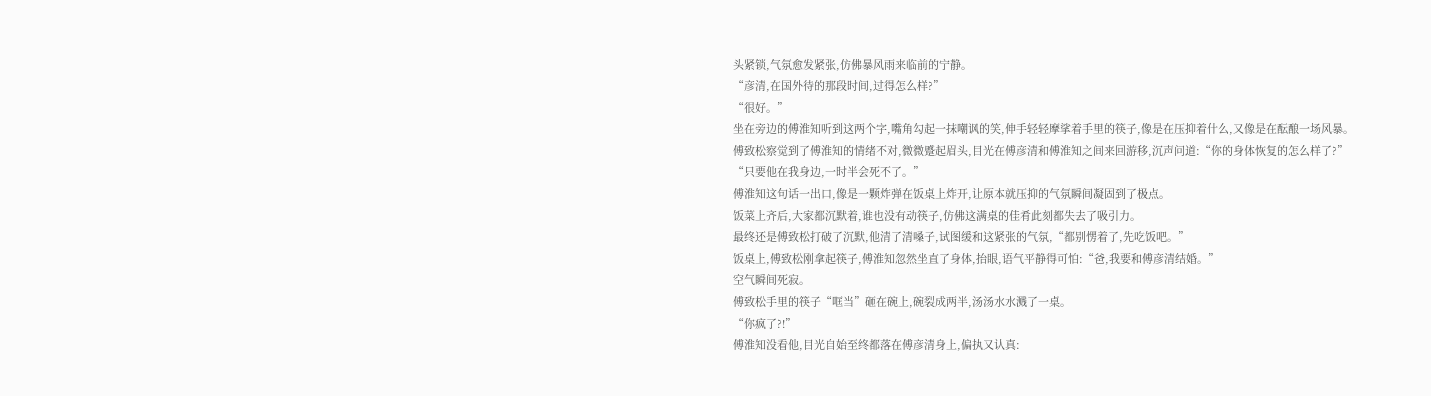头紧锁,气氛愈发紧张,仿佛暴风雨来临前的宁静。
“彦清,在国外待的那段时间,过得怎么样?”
“很好。”
坐在旁边的傅淮知听到这两个字,嘴角勾起一抹嘲讽的笑,伸手轻轻摩挲着手里的筷子,像是在压抑着什么,又像是在酝酿一场风暴。
傅致松察觉到了傅淮知的情绪不对,微微蹙起眉头,目光在傅彦清和傅淮知之间来回游移,沉声问道:“你的身体恢复的怎么样了?”
“只要他在我身边,一时半会死不了。”
傅淮知这句话一出口,像是一颗炸弹在饭桌上炸开,让原本就压抑的气氛瞬间凝固到了极点。
饭菜上齐后,大家都沉默着,谁也没有动筷子,仿佛这满桌的佳肴此刻都失去了吸引力。
最终还是傅致松打破了沉默,他清了清嗓子,试图缓和这紧张的气氛,“都别愣着了,先吃饭吧。”
饭桌上,傅致松刚拿起筷子,傅淮知忽然坐直了身体,抬眼,语气平静得可怕:“爸,我要和傅彦清结婚。”
空气瞬间死寂。
傅致松手里的筷子“哐当”砸在碗上,碗裂成两半,汤汤水水溅了一桌。
“你疯了?!”
傅淮知没看他,目光自始至终都落在傅彦清身上,偏执又认真: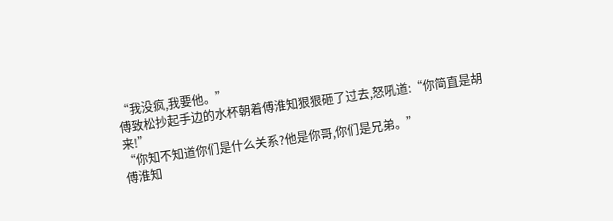“我没疯,我要他。”
傅致松抄起手边的水杯朝着傅淮知狠狠砸了过去,怒吼道:“你简直是胡来!”
“你知不知道你们是什么关系?他是你哥,你们是兄弟。”
傅淮知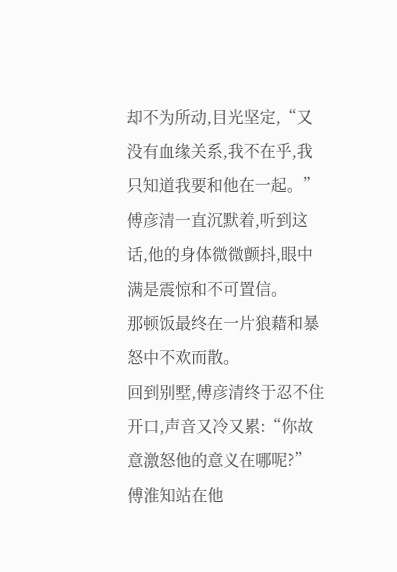却不为所动,目光坚定,“又没有血缘关系,我不在乎,我只知道我要和他在一起。”
傅彦清一直沉默着,听到这话,他的身体微微颤抖,眼中满是震惊和不可置信。
那顿饭最终在一片狼藉和暴怒中不欢而散。
回到别墅,傅彦清终于忍不住开口,声音又冷又累:“你故意激怒他的意义在哪呢?”
傅淮知站在他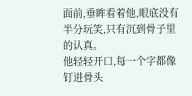面前,垂眸看着他,眼底没有半分玩笑,只有沉到骨子里的认真。
他轻轻开口,每一个字都像钉进骨头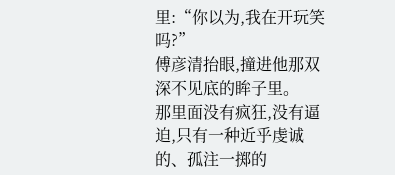里:“你以为,我在开玩笑吗?”
傅彦清抬眼,撞进他那双深不见底的眸子里。
那里面没有疯狂,没有逼迫,只有一种近乎虔诚的、孤注一掷的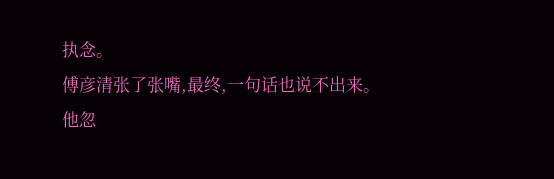执念。
傅彦清张了张嘴,最终,一句话也说不出来。
他忽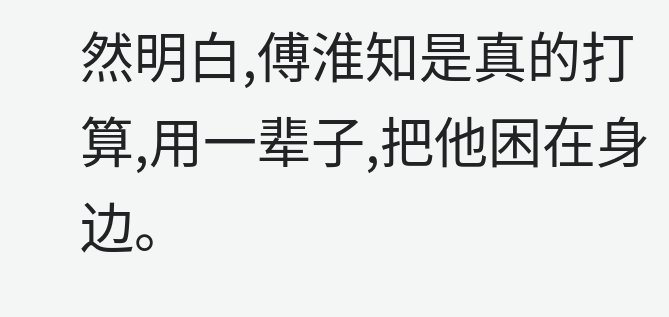然明白,傅淮知是真的打算,用一辈子,把他困在身边。